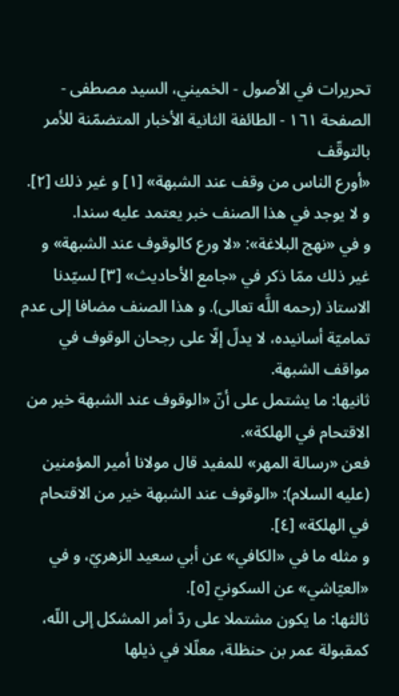تحريرات في الأصول - الخميني، السيد مصطفى - الصفحة ١٦١ - الطائفة الثانية الأخبار المتضمّنة للأمر بالتوقّف
«أورع الناس من وقف عند الشبهة» [١] و غير ذلك [٢].
و لا يوجد في هذا الصنف خبر يعتمد عليه سندا.
و في «نهج البلاغة»: «لا ورع كالوقوف عند الشبهة» و غير ذلك ممّا ذكر في «جامع الأحاديث» [٣] لسيّدنا الاستاذ (رحمه اللَّه تعالى). و هذا الصنف مضافا إلى عدم تماميّة أسانيده، لا يدلّ إلّا على رجحان الوقوف في مواقف الشبهة.
ثانيها: ما يشتمل على أنّ «الوقوف عند الشبهة خير من الاقتحام في الهلكة».
فعن «رسالة المهر» للمفيد قال مولانا أمير المؤمنين (عليه السلام): «الوقوف عند الشبهة خير من الاقتحام في الهلكة» [٤].
و مثله ما في «الكافي» عن أبي سعيد الزهريّ، و في «العيّاشي» عن السكونيّ [٥].
ثالثها: ما يكون مشتملا على ردّ أمر المشكل إلى اللّه، كمقبولة عمر بن حنظلة، معلّلا في ذيلها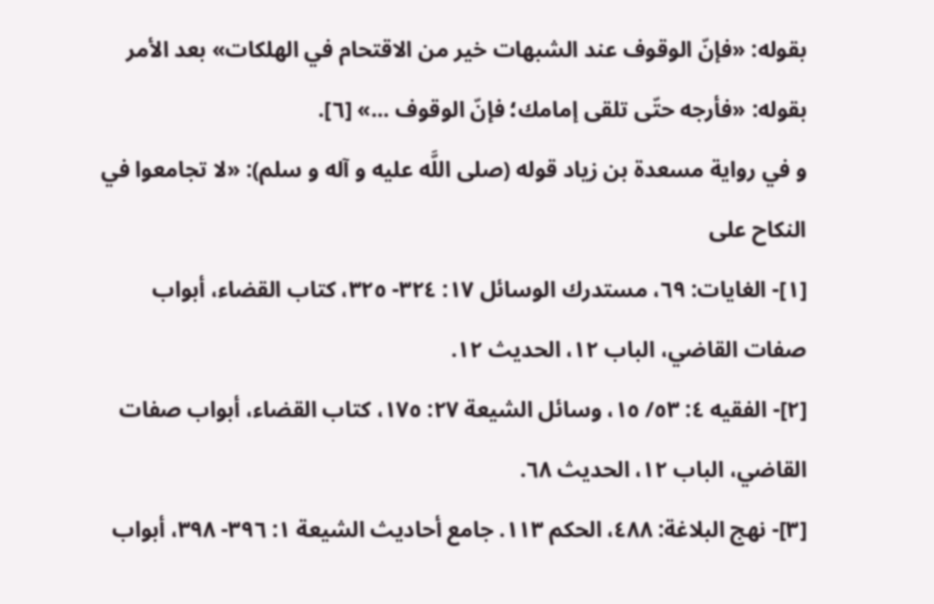بقوله: «فإنّ الوقوف عند الشبهات خير من الاقتحام في الهلكات» بعد الأمر بقوله: «فأرجه حتّى تلقى إمامك؛ فإنّ الوقوف ...» [٦].
و في رواية مسعدة بن زياد قوله (صلى اللَّه عليه و آله و سلم): «لا تجامعوا في النكاح على
[١]- الغايات: ٦٩، مستدرك الوسائل ١٧: ٣٢٤- ٣٢٥، كتاب القضاء، أبواب صفات القاضي، الباب ١٢، الحديث ١٢.
[٢]- الفقيه ٤: ٥٣/ ١٥، وسائل الشيعة ٢٧: ١٧٥، كتاب القضاء، أبواب صفات القاضي، الباب ١٢، الحديث ٦٨.
[٣]- نهج البلاغة: ٤٨٨، الحكم ١١٣. جامع أحاديث الشيعة ١: ٣٩٦- ٣٩٨، أبواب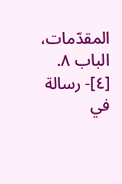المقدّمات، الباب ٨.
[٤]- رسالة في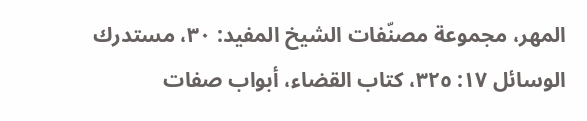المهر، مجموعة مصنّفات الشيخ المفيد: ٣٠، مستدرك الوسائل ١٧: ٣٢٥، كتاب القضاء، أبواب صفات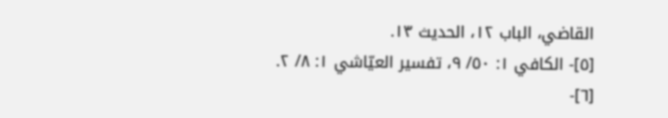القاضي، الباب ١٢، الحديث ١٣.
[٥]- الكافي ١: ٥٠/ ٩، تفسير العيّاشي ١: ٨/ ٢.
[٦]-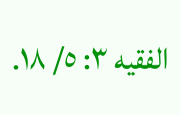الفقيه ٣: ٥/ ١٨.